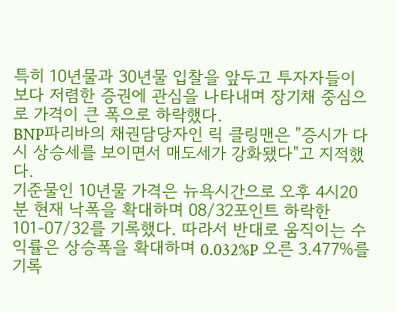특히 10년물과 30년물 입찰을 앞두고 투자자들이 보다 저렴한 증권에 관심을 나타내며 장기채 중심으로 가격이 큰 폭으로 하락했다.
BNP파리바의 채권담당자인 릭 클링맨은 "증시가 다시 상승세를 보이면서 매도세가 강화됐다"고 지적했다.
기준물인 10년물 가격은 뉴욕시간으로 오후 4시20분 현재 낙폭을 확대하며 08/32포인트 하락한 101-07/32를 기록했다. 따라서 반대로 움직이는 수익률은 상승폭을 확대하며 0.032%P 오른 3.477%를 기록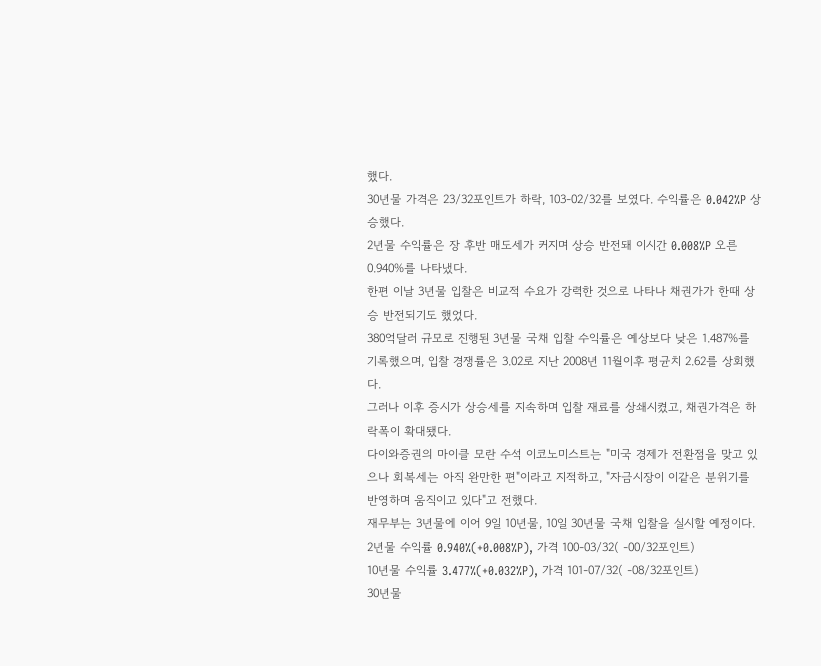했다.
30년물 가격은 23/32포인트가 하락, 103-02/32를 보였다. 수익률은 0.042%P 상승했다.
2년물 수익률은 장 후반 매도세가 커지며 상승 반전돼 이시간 0.008%P 오른 0.940%를 나타냈다.
한편 이날 3년물 입찰은 비교적 수요가 강력한 것으로 나타나 채권가가 한때 상승 반전되기도 했었다.
380억달러 규모로 진행된 3년물 국채 입찰 수익률은 예상보다 낮은 1.487%를 기록했으며, 입찰 경쟁률은 3.02로 지난 2008년 11월이후 평균치 2.62를 상회했다.
그러나 이후 증시가 상승세를 지속하며 입찰 재료를 상쇄시켰고, 채권가격은 하락폭이 확대됐다.
다이와증권의 마이클 모란 수석 이코노미스트는 "미국 경제가 전환점을 맞고 있으나 회복세는 아직 완만한 편"이라고 지적하고, "자금시장이 이같은 분위기를 반영하며 움직이고 있다"고 전했다.
재무부는 3년물에 이어 9일 10년물, 10일 30년물 국채 입찰을 실시할 예정이다.
2년물 수익률 0.940%(+0.008%P), 가격 100-03/32( -00/32포인트)
10년물 수익률 3.477%(+0.032%P), 가격 101-07/32( -08/32포인트)
30년물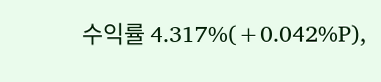수익률 4.317%(+0.042%P),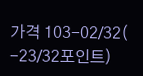가격 103-02/32( -23/32포인트)